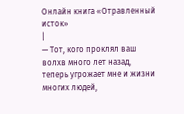Онлайн книга «Отравленный исток»
|
— Тот, кого проклял ваш волхв много лет назад, теперь угрожает мне и жизни многих людей,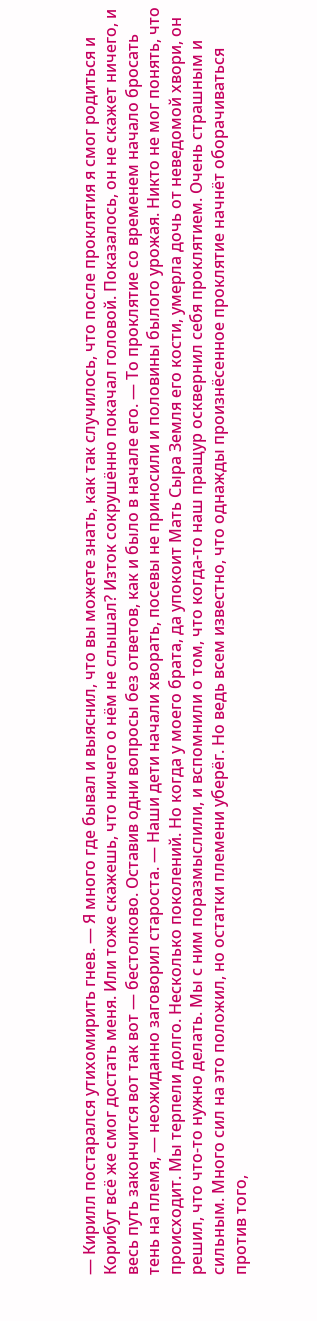— Кирилл постарался утихомирить гнев. — Я много где бывал и выяснил, что вы можете знать, как так случилось, что после проклятия я смог родиться и Корибут всё же смог достать меня. Или тоже скажешь, что ничего о нём не слышал? Изток сокрушённо покачал головой. Показалось, он не скажет ничего, и весь путь закончится вот так вот — бестолково. Оставив одни вопросы без ответов, как и было в начале его. — То проклятие со временем начало бросать тень на племя, — неожиданно заговорил староста. — Наши дети начали хворать, посевы не приносили и половины былого урожая. Никто не мог понять, что происходит. Мы терпели долго. Несколько поколений. Но когда у моего брата, да упокоит Мать Сыра Земля его кости, умерла дочь от неведомой хвори, он решил, что что-то нужно делать. Мы с ним поразмыслили, и вспомнили о том, что когда-то наш пращур осквернил себя проклятием. Очень страшным и сильным. Много сил на это положил, но остатки племени уберёг. Но ведь всем известно, что однажды произнёсенное проклятие начнёт оборачиваться против того,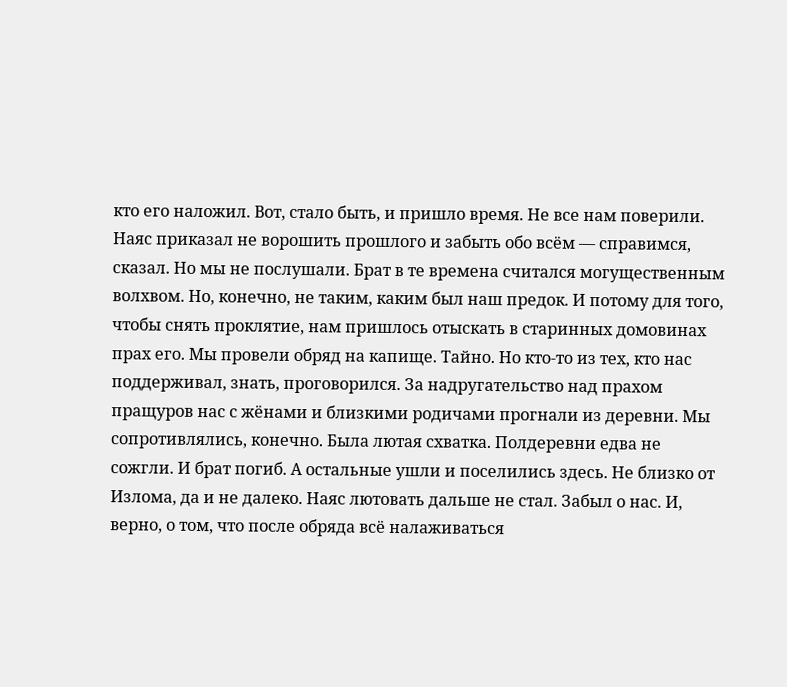кто его наложил. Вот, стало быть, и пришло время. Не все нам поверили. Наяс приказал не ворошить прошлого и забыть обо всём — справимся, сказал. Но мы не послушали. Брат в те времена считался могущественным волхвом. Но, конечно, не таким, каким был наш предок. И потому для того, чтобы снять проклятие, нам пришлось отыскать в старинных домовинах прах его. Мы провели обряд на капище. Тайно. Но кто-то из тех, кто нас поддерживал, знать, проговорился. За надругательство над прахом пращуров нас с жёнами и близкими родичами прогнали из деревни. Мы сопротивлялись, конечно. Была лютая схватка. Полдеревни едва не сожгли. И брат погиб. А остальные ушли и поселились здесь. Не близко от Излома, да и не далеко. Наяс лютовать дальше не стал. Забыл о нас. И, верно, о том, что после обряда всё налаживаться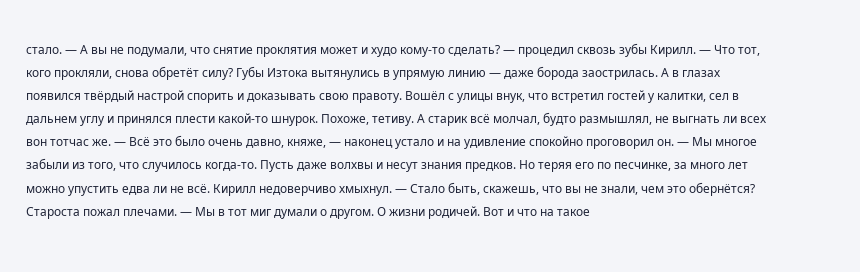стало. — А вы не подумали, что снятие проклятия может и худо кому-то сделать? — процедил сквозь зубы Кирилл. — Что тот, кого прокляли, снова обретёт силу? Губы Изтока вытянулись в упрямую линию — даже борода заострилась. А в глазах появился твёрдый настрой спорить и доказывать свою правоту. Вошёл с улицы внук, что встретил гостей у калитки, сел в дальнем углу и принялся плести какой-то шнурок. Похоже, тетиву. А старик всё молчал, будто размышлял, не выгнать ли всех вон тотчас же. — Всё это было очень давно, княже, — наконец устало и на удивление спокойно проговорил он. — Мы многое забыли из того, что случилось когда-то. Пусть даже волхвы и несут знания предков. Но теряя его по песчинке, за много лет можно упустить едва ли не всё. Кирилл недоверчиво хмыхнул. — Стало быть, скажешь, что вы не знали, чем это обернётся? Староста пожал плечами. — Мы в тот миг думали о другом. О жизни родичей. Вот и что на такое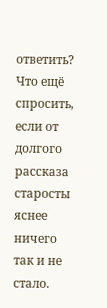ответить? Что ещё спросить, если от долгого рассказа старосты яснее ничего так и не стало.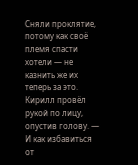Сняли проклятие, потому как своё племя спасти хотели — не казнить же их теперь за это. Кирилл провёл рукой по лицу, опустив голову. — И как избавиться от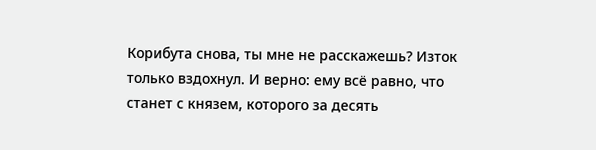Корибута снова, ты мне не расскажешь? Изток только вздохнул. И верно: ему всё равно, что станет с князем, которого за десять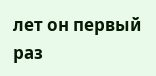лет он первый раз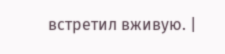встретил вживую. |